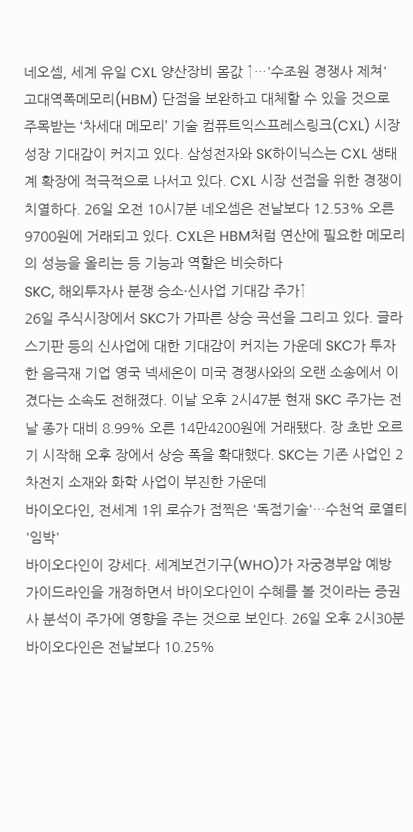네오셈, 세계 유일 CXL 양산장비 몸값 ↑…'수조원 경쟁사 제쳐'
고대역폭메모리(HBM) 단점을 보완하고 대체할 수 있을 것으로 주목받는 ‘차세대 메모리’ 기술 컴퓨트익스프레스링크(CXL) 시장 성장 기대감이 커지고 있다. 삼성전자와 SK하이닉스는 CXL 생태계 확장에 적극적으로 나서고 있다. CXL 시장 선점을 위한 경쟁이 치열하다. 26일 오전 10시7분 네오셈은 전날보다 12.53% 오른 9700원에 거래되고 있다. CXL은 HBM처럼 연산에 필요한 메모리의 성능을 올리는 등 기능과 역할은 비슷하다
SKC, 해외투자사 분쟁 승소·신사업 기대감 주가↑
26일 주식시장에서 SKC가 가파른 상승 곡선을 그리고 있다. 글라스기판 등의 신사업에 대한 기대감이 커지는 가운데 SKC가 투자한 음극재 기업 영국 넥세온이 미국 경쟁사와의 오랜 소송에서 이겼다는 소속도 전해졌다. 이날 오후 2시47분 현재 SKC 주가는 전날 종가 대비 8.99% 오른 14만4200원에 거래됐다. 장 초반 오르기 시작해 오후 장에서 상승 폭을 확대했다. SKC는 기존 사업인 2차전지 소재와 화학 사업이 부진한 가운데
바이오다인, 전세계 1위 로슈가 점찍은 '독점기술'…수천억 로열티 '임박'
바이오다인이 강세다. 세계보건기구(WHO)가 자궁경부암 예방 가이드라인을 개정하면서 바이오다인이 수혜를 볼 것이라는 증권사 분석이 주가에 영향을 주는 것으로 보인다. 26일 오후 2시30분 바이오다인은 전날보다 10.25%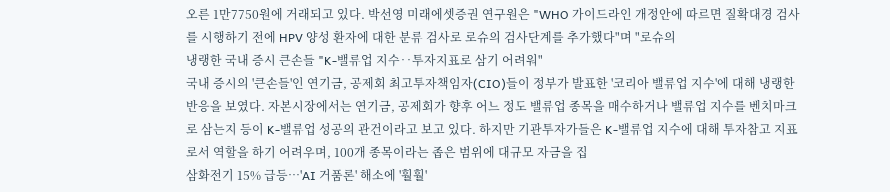오른 1만7750원에 거래되고 있다. 박선영 미래에셋증권 연구원은 "WHO 가이드라인 개정안에 따르면 질확대경 검사를 시행하기 전에 HPV 양성 환자에 대한 분류 검사로 로슈의 검사단계를 추가했다"며 "로슈의
냉랭한 국내 증시 큰손들 "K-밸류업 지수‥투자지표로 삼기 어려워"
국내 증시의 '큰손들'인 연기금, 공제회 최고투자책임자(CIO)들이 정부가 발표한 '코리아 밸류업 지수'에 대해 냉랭한 반응을 보였다. 자본시장에서는 연기금, 공제회가 향후 어느 정도 밸류업 종목을 매수하거나 밸류업 지수를 벤치마크로 삼는지 등이 K-밸류업 성공의 관건이라고 보고 있다. 하지만 기관투자가들은 K-밸류업 지수에 대해 투자참고 지표로서 역할을 하기 어려우며, 100개 종목이라는 좁은 범위에 대규모 자금을 집
삼화전기 15% 급등…'AI 거품론' 해소에 '훨훨'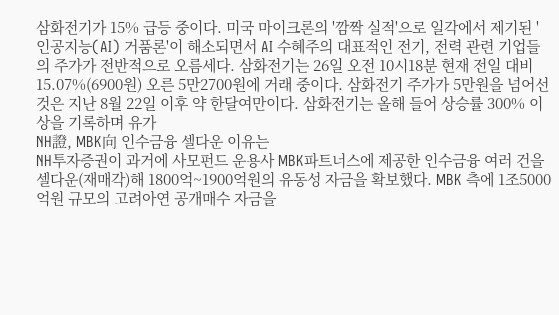삼화전기가 15% 급등 중이다. 미국 마이크론의 '깜짝 실적'으로 일각에서 제기된 '인공지능(AI) 거품론'이 해소되면서 AI 수혜주의 대표적인 전기, 전력 관련 기업들의 주가가 전반적으로 오름세다. 삼화전기는 26일 오전 10시18분 현재 전일 대비 15.07%(6900원) 오른 5만2700원에 거래 중이다. 삼화전기 주가가 5만원을 넘어선 것은 지난 8월 22일 이후 약 한달여만이다. 삼화전기는 올해 들어 상승률 300% 이상을 기록하며 유가
NH證, MBK向 인수금융 셀다운 이유는
NH투자증권이 과거에 사모펀드 운용사 MBK파트너스에 제공한 인수금융 여러 건을 셀다운(재매각)해 1800억~1900억원의 유동성 자금을 확보했다. MBK 측에 1조5000억원 규모의 고려아연 공개매수 자금을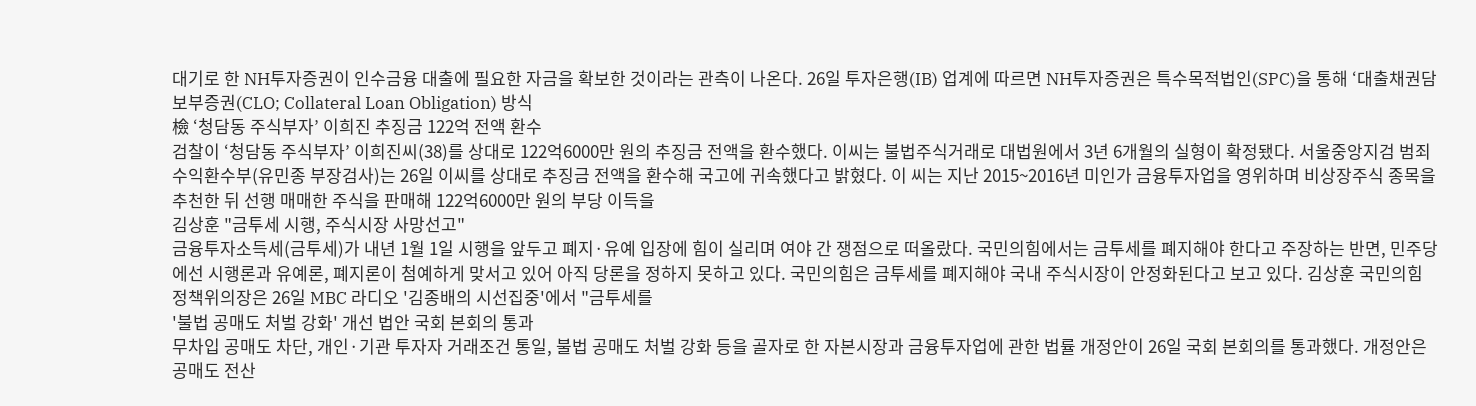대기로 한 NH투자증권이 인수금융 대출에 필요한 자금을 확보한 것이라는 관측이 나온다. 26일 투자은행(IB) 업계에 따르면 NH투자증권은 특수목적법인(SPC)을 통해 ‘대출채권담보부증권(CLO; Collateral Loan Obligation) 방식
檢 ‘청담동 주식부자’ 이희진 추징금 122억 전액 환수
검찰이 ‘청담동 주식부자’ 이희진씨(38)를 상대로 122억6000만 원의 추징금 전액을 환수했다. 이씨는 불법주식거래로 대법원에서 3년 6개월의 실형이 확정됐다. 서울중앙지검 범죄수익환수부(유민종 부장검사)는 26일 이씨를 상대로 추징금 전액을 환수해 국고에 귀속했다고 밝혔다. 이 씨는 지난 2015~2016년 미인가 금융투자업을 영위하며 비상장주식 종목을 추천한 뒤 선행 매매한 주식을 판매해 122억6000만 원의 부당 이득을
김상훈 "금투세 시행, 주식시장 사망선고"
금융투자소득세(금투세)가 내년 1월 1일 시행을 앞두고 폐지·유예 입장에 힘이 실리며 여야 간 쟁점으로 떠올랐다. 국민의힘에서는 금투세를 폐지해야 한다고 주장하는 반면, 민주당에선 시행론과 유예론, 폐지론이 첨예하게 맞서고 있어 아직 당론을 정하지 못하고 있다. 국민의힘은 금투세를 폐지해야 국내 주식시장이 안정화된다고 보고 있다. 김상훈 국민의힘 정책위의장은 26일 MBC 라디오 '김종배의 시선집중'에서 "금투세를
'불법 공매도 처벌 강화' 개선 법안 국회 본회의 통과
무차입 공매도 차단, 개인·기관 투자자 거래조건 통일, 불법 공매도 처벌 강화 등을 골자로 한 자본시장과 금융투자업에 관한 법률 개정안이 26일 국회 본회의를 통과했다. 개정안은 공매도 전산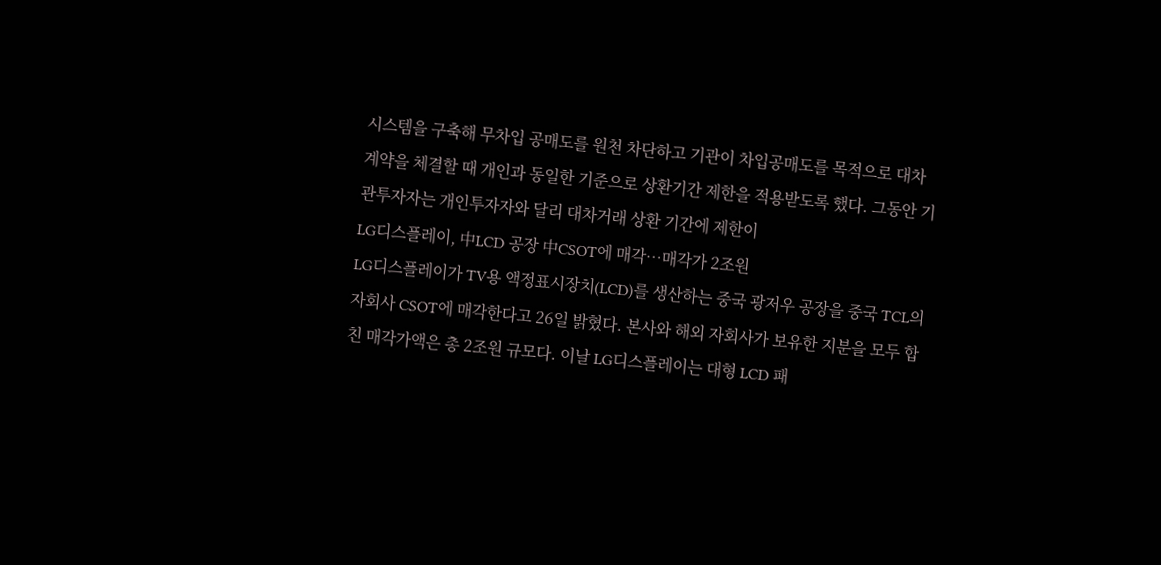시스템을 구축해 무차입 공매도를 원천 차단하고 기관이 차입공매도를 목적으로 대차 계약을 체결할 때 개인과 동일한 기준으로 상환기간 제한을 적용받도록 했다. 그동안 기관투자자는 개인투자자와 달리 대차거래 상환 기간에 제한이
LG디스플레이, 中LCD 공장 中CSOT에 매각…매각가 2조원
LG디스플레이가 TV용 액정표시장치(LCD)를 생산하는 중국 광저우 공장을 중국 TCL의 자회사 CSOT에 매각한다고 26일 밝혔다. 본사와 해외 자회사가 보유한 지분을 모두 합친 매각가액은 총 2조원 규모다. 이날 LG디스플레이는 대형 LCD 패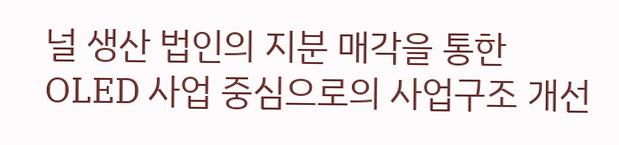널 생산 법인의 지분 매각을 통한 OLED 사업 중심으로의 사업구조 개선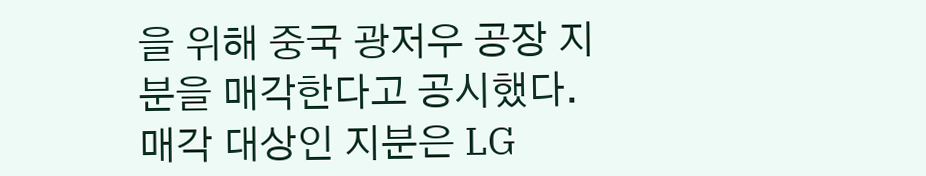을 위해 중국 광저우 공장 지분을 매각한다고 공시했다. 매각 대상인 지분은 LG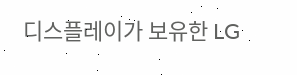디스플레이가 보유한 LG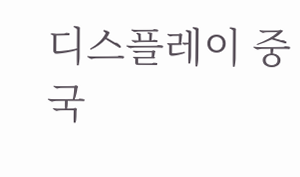디스플레이 중국